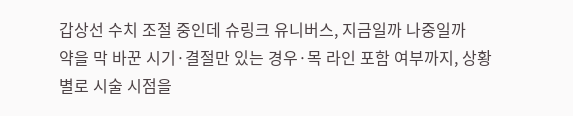갑상선 수치 조절 중인데 슈링크 유니버스, 지금일까 나중일까
약을 막 바꾼 시기·결절만 있는 경우·목 라인 포함 여부까지, 상황별로 시술 시점을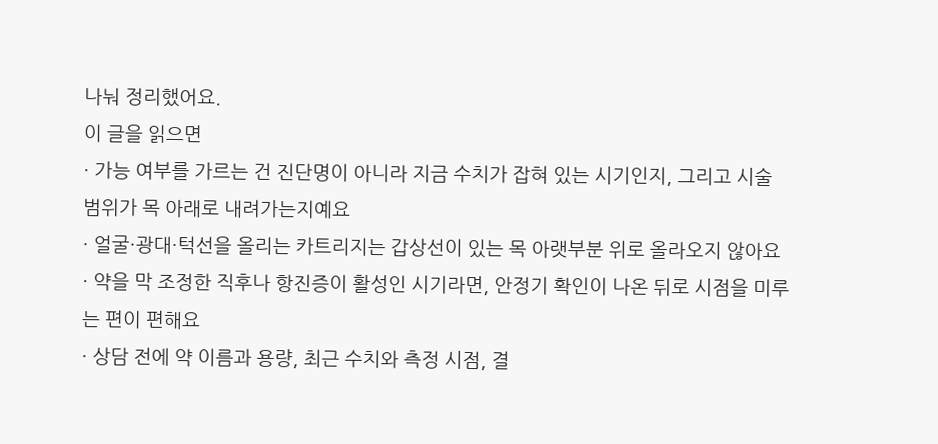나눠 정리했어요.
이 글을 읽으면
· 가능 여부를 가르는 건 진단명이 아니라 지금 수치가 잡혀 있는 시기인지, 그리고 시술 범위가 목 아래로 내려가는지예요
· 얼굴·광대·턱선을 올리는 카트리지는 갑상선이 있는 목 아랫부분 위로 올라오지 않아요
· 약을 막 조정한 직후나 항진증이 활성인 시기라면, 안정기 확인이 나온 뒤로 시점을 미루는 편이 편해요
· 상담 전에 약 이름과 용량, 최근 수치와 측정 시점, 결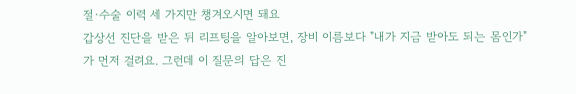절·수술 이력 세 가지만 챙겨오시면 돼요
갑상선 진단을 받은 뒤 리프팅을 알아보면, 장비 이름보다 "내가 지금 받아도 되는 몸인가"가 먼저 걸려요. 그런데 이 질문의 답은 진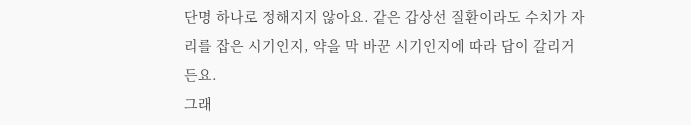단명 하나로 정해지지 않아요. 같은 갑상선 질환이라도 수치가 자리를 잡은 시기인지, 약을 막 바꾼 시기인지에 따라 답이 갈리거든요.
그래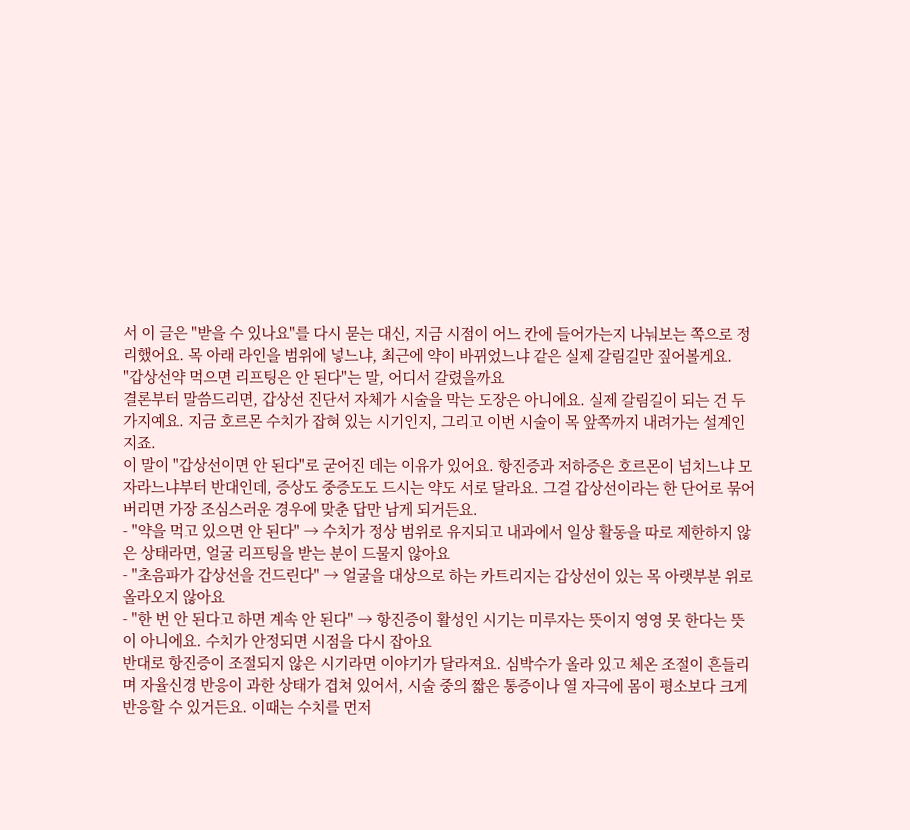서 이 글은 "받을 수 있나요"를 다시 묻는 대신, 지금 시점이 어느 칸에 들어가는지 나눠보는 쪽으로 정리했어요. 목 아래 라인을 범위에 넣느냐, 최근에 약이 바뀌었느냐 같은 실제 갈림길만 짚어볼게요.
"갑상선약 먹으면 리프팅은 안 된다"는 말, 어디서 갈렸을까요
결론부터 말씀드리면, 갑상선 진단서 자체가 시술을 막는 도장은 아니에요. 실제 갈림길이 되는 건 두 가지예요. 지금 호르몬 수치가 잡혀 있는 시기인지, 그리고 이번 시술이 목 앞쪽까지 내려가는 설계인지죠.
이 말이 "갑상선이면 안 된다"로 굳어진 데는 이유가 있어요. 항진증과 저하증은 호르몬이 넘치느냐 모자라느냐부터 반대인데, 증상도 중증도도 드시는 약도 서로 달라요. 그걸 갑상선이라는 한 단어로 묶어버리면 가장 조심스러운 경우에 맞춘 답만 남게 되거든요.
- "약을 먹고 있으면 안 된다" → 수치가 정상 범위로 유지되고 내과에서 일상 활동을 따로 제한하지 않은 상태라면, 얼굴 리프팅을 받는 분이 드물지 않아요
- "초음파가 갑상선을 건드린다" → 얼굴을 대상으로 하는 카트리지는 갑상선이 있는 목 아랫부분 위로 올라오지 않아요
- "한 번 안 된다고 하면 계속 안 된다" → 항진증이 활성인 시기는 미루자는 뜻이지 영영 못 한다는 뜻이 아니에요. 수치가 안정되면 시점을 다시 잡아요
반대로 항진증이 조절되지 않은 시기라면 이야기가 달라져요. 심박수가 올라 있고 체온 조절이 흔들리며 자율신경 반응이 과한 상태가 겹쳐 있어서, 시술 중의 짧은 통증이나 열 자극에 몸이 평소보다 크게 반응할 수 있거든요. 이때는 수치를 먼저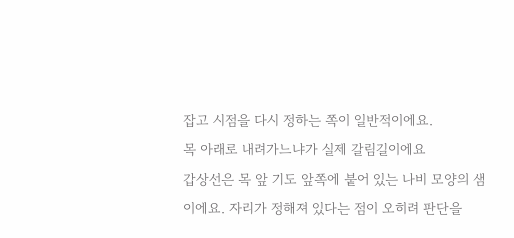잡고 시점을 다시 정하는 쪽이 일반적이에요.
목 아래로 내려가느냐가 실제 갈림길이에요
갑상선은 목 앞 기도 앞쪽에 붙어 있는 나비 모양의 샘이에요. 자리가 정해져 있다는 점이 오히려 판단을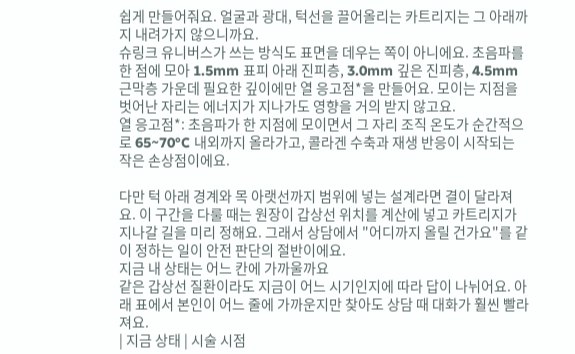쉽게 만들어줘요. 얼굴과 광대, 턱선을 끌어올리는 카트리지는 그 아래까지 내려가지 않으니까요.
슈링크 유니버스가 쓰는 방식도 표면을 데우는 쪽이 아니에요. 초음파를 한 점에 모아 1.5mm 표피 아래 진피층, 3.0mm 깊은 진피층, 4.5mm 근막층 가운데 필요한 깊이에만 열 응고점*을 만들어요. 모이는 지점을 벗어난 자리는 에너지가 지나가도 영향을 거의 받지 않고요.
열 응고점*: 초음파가 한 지점에 모이면서 그 자리 조직 온도가 순간적으로 65~70°C 내외까지 올라가고, 콜라겐 수축과 재생 반응이 시작되는 작은 손상점이에요.

다만 턱 아래 경계와 목 아랫선까지 범위에 넣는 설계라면 결이 달라져요. 이 구간을 다룰 때는 원장이 갑상선 위치를 계산에 넣고 카트리지가 지나갈 길을 미리 정해요. 그래서 상담에서 "어디까지 올릴 건가요"를 같이 정하는 일이 안전 판단의 절반이에요.
지금 내 상태는 어느 칸에 가까울까요
같은 갑상선 질환이라도 지금이 어느 시기인지에 따라 답이 나뉘어요. 아래 표에서 본인이 어느 줄에 가까운지만 찾아도 상담 때 대화가 훨씬 빨라져요.
| 지금 상태 | 시술 시점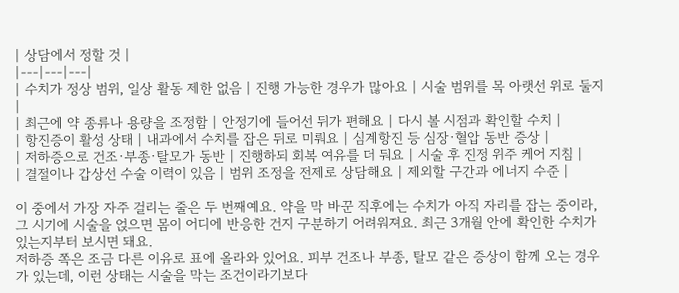| 상담에서 정할 것 |
|---|---|---|
| 수치가 정상 범위, 일상 활동 제한 없음 | 진행 가능한 경우가 많아요 | 시술 범위를 목 아랫선 위로 둘지 |
| 최근에 약 종류나 용량을 조정함 | 안정기에 들어선 뒤가 편해요 | 다시 볼 시점과 확인할 수치 |
| 항진증이 활성 상태 | 내과에서 수치를 잡은 뒤로 미뤄요 | 심계항진 등 심장·혈압 동반 증상 |
| 저하증으로 건조·부종·탈모가 동반 | 진행하되 회복 여유를 더 둬요 | 시술 후 진정 위주 케어 지침 |
| 결절이나 갑상선 수술 이력이 있음 | 범위 조정을 전제로 상담해요 | 제외할 구간과 에너지 수준 |

이 중에서 가장 자주 걸리는 줄은 두 번째예요. 약을 막 바꾼 직후에는 수치가 아직 자리를 잡는 중이라, 그 시기에 시술을 얹으면 몸이 어디에 반응한 건지 구분하기 어려워져요. 최근 3개월 안에 확인한 수치가 있는지부터 보시면 돼요.
저하증 쪽은 조금 다른 이유로 표에 올라와 있어요. 피부 건조나 부종, 탈모 같은 증상이 함께 오는 경우가 있는데, 이런 상태는 시술을 막는 조건이라기보다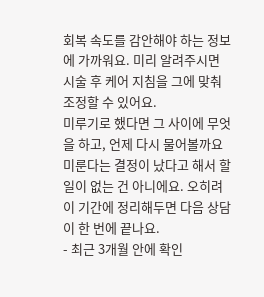회복 속도를 감안해야 하는 정보에 가까워요. 미리 알려주시면 시술 후 케어 지침을 그에 맞춰 조정할 수 있어요.
미루기로 했다면 그 사이에 무엇을 하고, 언제 다시 물어볼까요
미룬다는 결정이 났다고 해서 할 일이 없는 건 아니에요. 오히려 이 기간에 정리해두면 다음 상담이 한 번에 끝나요.
- 최근 3개월 안에 확인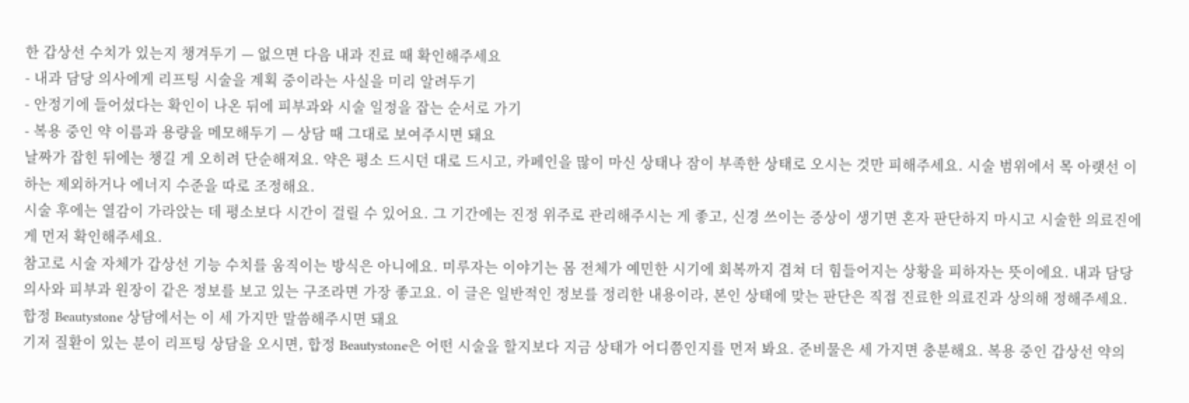한 갑상선 수치가 있는지 챙겨두기 — 없으면 다음 내과 진료 때 확인해주세요
- 내과 담당 의사에게 리프팅 시술을 계획 중이라는 사실을 미리 알려두기
- 안정기에 들어섰다는 확인이 나온 뒤에 피부과와 시술 일정을 잡는 순서로 가기
- 복용 중인 약 이름과 용량을 메모해두기 — 상담 때 그대로 보여주시면 돼요
날짜가 잡힌 뒤에는 챙길 게 오히려 단순해져요. 약은 평소 드시던 대로 드시고, 카페인을 많이 마신 상태나 잠이 부족한 상태로 오시는 것만 피해주세요. 시술 범위에서 목 아랫선 이하는 제외하거나 에너지 수준을 따로 조정해요.
시술 후에는 열감이 가라앉는 데 평소보다 시간이 걸릴 수 있어요. 그 기간에는 진정 위주로 관리해주시는 게 좋고, 신경 쓰이는 증상이 생기면 혼자 판단하지 마시고 시술한 의료진에게 먼저 확인해주세요.
참고로 시술 자체가 갑상선 기능 수치를 움직이는 방식은 아니에요. 미루자는 이야기는 몸 전체가 예민한 시기에 회복까지 겹쳐 더 힘들어지는 상황을 피하자는 뜻이에요. 내과 담당 의사와 피부과 원장이 같은 정보를 보고 있는 구조라면 가장 좋고요. 이 글은 일반적인 정보를 정리한 내용이라, 본인 상태에 맞는 판단은 직접 진료한 의료진과 상의해 정해주세요.
합정 Beautystone 상담에서는 이 세 가지만 말씀해주시면 돼요
기저 질환이 있는 분이 리프팅 상담을 오시면, 합정 Beautystone은 어떤 시술을 할지보다 지금 상태가 어디쯤인지를 먼저 봐요. 준비물은 세 가지면 충분해요. 복용 중인 갑상선 약의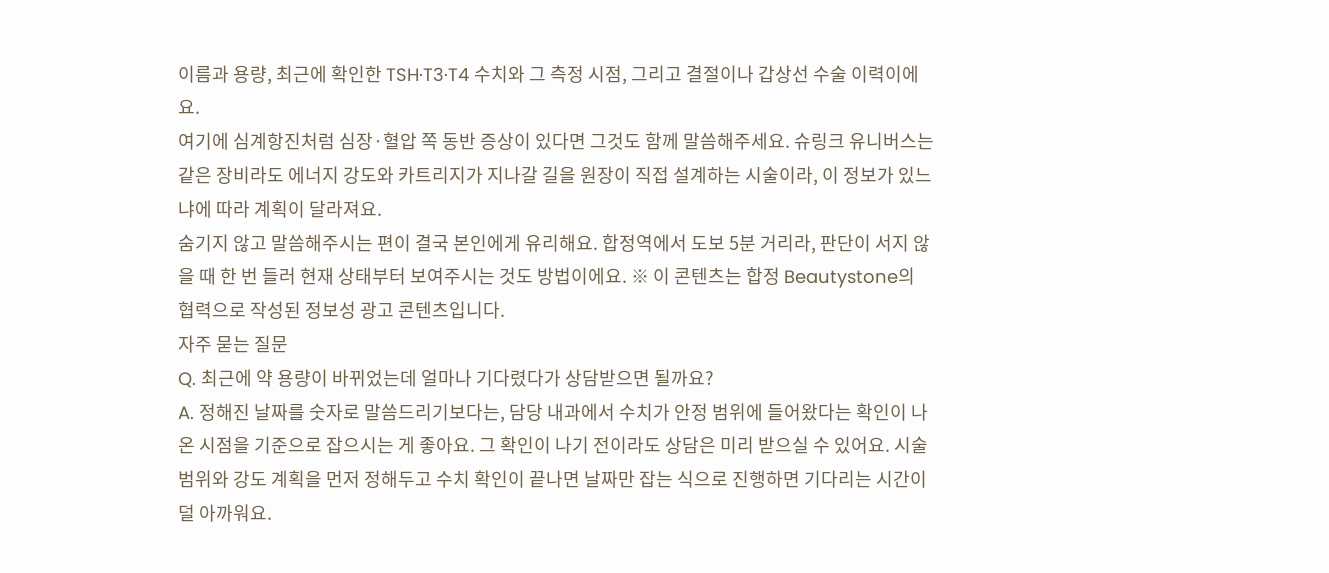이름과 용량, 최근에 확인한 TSH·T3·T4 수치와 그 측정 시점, 그리고 결절이나 갑상선 수술 이력이에요.
여기에 심계항진처럼 심장·혈압 쪽 동반 증상이 있다면 그것도 함께 말씀해주세요. 슈링크 유니버스는 같은 장비라도 에너지 강도와 카트리지가 지나갈 길을 원장이 직접 설계하는 시술이라, 이 정보가 있느냐에 따라 계획이 달라져요.
숨기지 않고 말씀해주시는 편이 결국 본인에게 유리해요. 합정역에서 도보 5분 거리라, 판단이 서지 않을 때 한 번 들러 현재 상태부터 보여주시는 것도 방법이에요. ※ 이 콘텐츠는 합정 Beautystone의 협력으로 작성된 정보성 광고 콘텐츠입니다.
자주 묻는 질문
Q. 최근에 약 용량이 바뀌었는데 얼마나 기다렸다가 상담받으면 될까요?
A. 정해진 날짜를 숫자로 말씀드리기보다는, 담당 내과에서 수치가 안정 범위에 들어왔다는 확인이 나온 시점을 기준으로 잡으시는 게 좋아요. 그 확인이 나기 전이라도 상담은 미리 받으실 수 있어요. 시술 범위와 강도 계획을 먼저 정해두고 수치 확인이 끝나면 날짜만 잡는 식으로 진행하면 기다리는 시간이 덜 아까워요.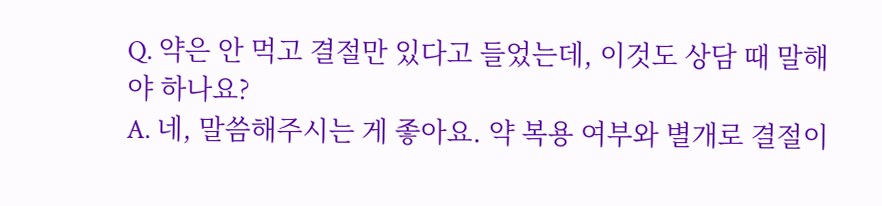Q. 약은 안 먹고 결절만 있다고 들었는데, 이것도 상담 때 말해야 하나요?
A. 네, 말씀해주시는 게 좋아요. 약 복용 여부와 별개로 결절이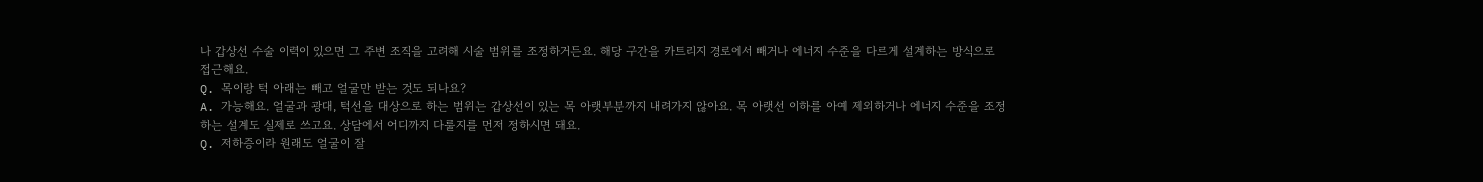나 갑상선 수술 이력이 있으면 그 주변 조직을 고려해 시술 범위를 조정하거든요. 해당 구간을 카트리지 경로에서 빼거나 에너지 수준을 다르게 설계하는 방식으로 접근해요.
Q. 목이랑 턱 아래는 빼고 얼굴만 받는 것도 되나요?
A. 가능해요. 얼굴과 광대, 턱선을 대상으로 하는 범위는 갑상선이 있는 목 아랫부분까지 내려가지 않아요. 목 아랫선 이하를 아예 제외하거나 에너지 수준을 조정하는 설계도 실제로 쓰고요. 상담에서 어디까지 다룰지를 먼저 정하시면 돼요.
Q. 저하증이라 원래도 얼굴이 잘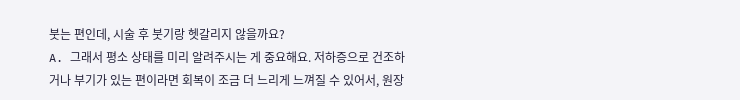붓는 편인데, 시술 후 붓기랑 헷갈리지 않을까요?
A. 그래서 평소 상태를 미리 알려주시는 게 중요해요. 저하증으로 건조하거나 부기가 있는 편이라면 회복이 조금 더 느리게 느껴질 수 있어서, 원장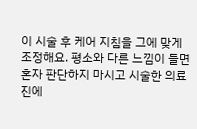이 시술 후 케어 지침을 그에 맞게 조정해요. 평소와 다른 느낌이 들면 혼자 판단하지 마시고 시술한 의료진에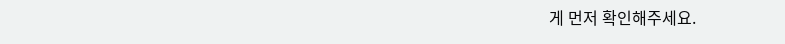게 먼저 확인해주세요.